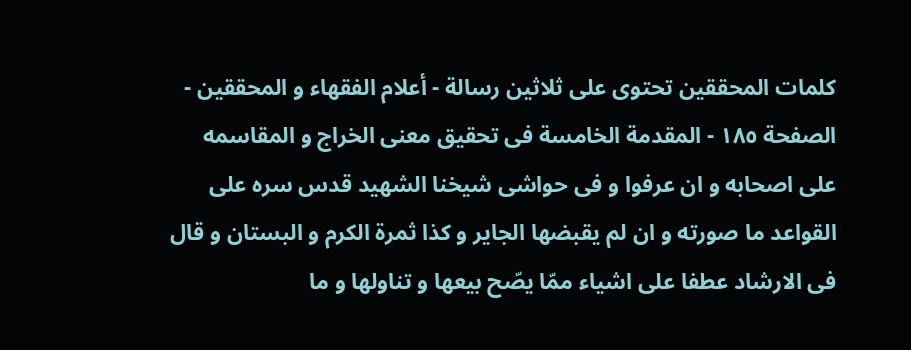كلمات المحققين تحتوی علی ثلاثین رسالة - أعلام الفقهاء و المحققین - الصفحة ١٨٥ - المقدمة الخامسة فى تحقيق معنى الخراج و المقاسمه
على اصحابه و ان عرفوا و فى حواشى شيخنا الشهيد قدس سره على القواعد ما صورته و ان لم يقبضها الجاير و كذا ثمرة الكرم و البستان و قال فى الارشاد عطفا على اشياء ممّا يصّح بيعها و تناولها و ما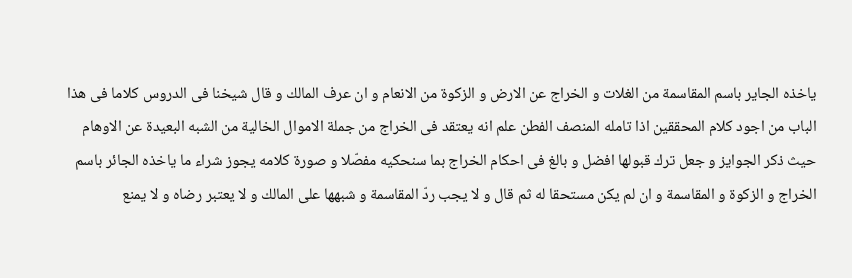ياخذه الجاير باسم المقاسمة من الغلات و الخراج عن الارض و الزكوة من الانعام و ان عرف المالك و قال شيخنا فى الدروس كلاما فى هذا الباب من اجود كلام المحققين اذا تامله المنصف الفطن علم انه يعتقد فى الخراج من جملة الاموال الخالية من الشبه البعيدة عن الاوهام حيث ذكر الجوايز و جعل ترك قبولها افضل و بالغ فى احكام الخراج بما سنحكيه مفصّلا و صورة كلامه يجوز شراء ما ياخذه الجائر باسم الخراج و الزكوة و المقاسمة و ان لم يكن مستحقا له ثم قال و لا يجب ردّ المقاسمة و شبهها على المالك و لا يعتبر رضاه و لا يمنع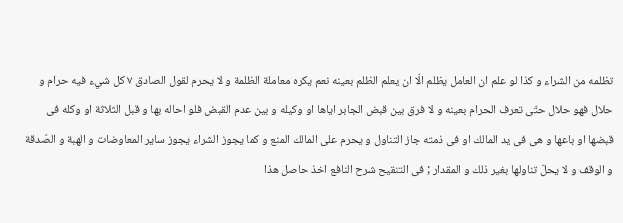تظلمه من الشراء و كذا لو علم ان العامل يظلم الّا ان يعلم الظلم بعينه نعم يكره معاملة الظلمة و لا يحرم لقول الصادق ٧ كل شيء فيه حرام و حلال فهو حلال حتّى تعرف الحرام بعينه و لا فرق بين قبض الجابر اياها او وكيله و بين عدم القبض فلو احاله بها و قبل الثلاثة او وكله فى قبضها او باعها و هى فى يد المالك او فى ذمته جاز التناول و يحرم على المالك المنع و كما يجوز الشراء يجوز ساير المعاوضات و الهبة و الصّدقة و الوقف و لا يحلّ تناولها بغير ذلك و المقدار ; فى التنقيح شرح النافع اخذ حاصل هذا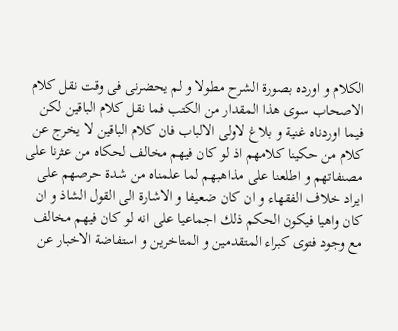الكلام و اورده بصورة الشرح مطولا و لم يحضرنى فى وقت نقل كلام الاصحاب سوى هذا المقدار من الكتب فما نقل كلام الباقين لكن فيما اوردناه غنية و بلاغ لاولى الالباب فان كلام الباقين لا يخرج عن كلام من حكينا كلامهم اذ لو كان فيهم مخالف لحكاه من عثرنا على مصنفاتهم و اطلعنا على مذاهبهم لما علمناه من شدة حرصهم على ايراد خلاف الفقهاء و ان كان ضعيفا و الاشارة الى القول الشاذ و ان كان واهيا فيكون الحكم ذلك اجماعيا على انه لو كان فيهم مخالف مع وجود فتوى كبراء المتقدمين و المتاخرين و استفاضة الاخبار عن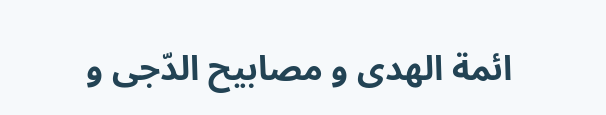ائمة الهدى و مصابيح الدّجى و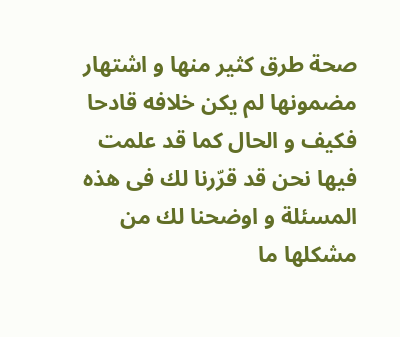صحة طرق كثير منها و اشتهار مضمونها لم يكن خلافه قادحا فكيف و الحال كما قد علمت فيها نحن قد قرّرنا لك فى هذه المسئلة و اوضحنا لك من مشكلها ما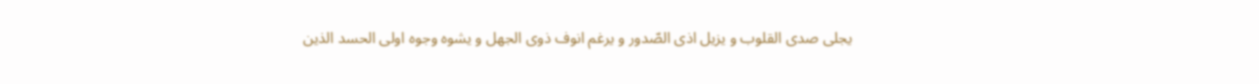يجلى صدى القلوب و يزيل اذى الصّدور و يرغم انوف ذوى الجهل و يشوه وجوه اولى الحسد الذين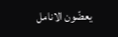يعضّون الانامل